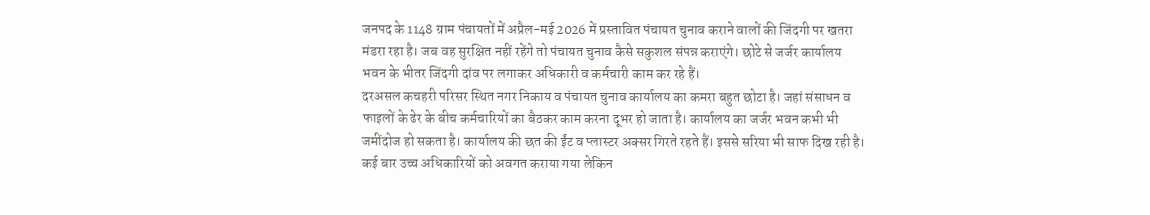जनपद के 1148 ग्राम पंचायतों में अप्रैल-मई 2026 में प्रस्तावित पंचायत चुनाव कराने वालों की जिंदगी पर खतरा मंडरा रहा है। जब वह सुरक्षित नहीं रहेंगे तो पंचायत चुनाव कैसे सकुशल संपन्न कराएंगे। छोटे से जर्जर कार्यालय भवन के भीतर जिंदगी दांव पर लगाकर अधिकारी व कर्मचारी काम कर रहे हैं।
दरअसल कचहरी परिसर स्थित नगर निकाय व पंचायत चुनाव कार्यालय का कमरा बहुत छोटा है। जहां संसाधन व फाइलों के ढेर के बीच कर्मचारियों का बैठकर काम करना दूभर हो जाता है। कार्यालय का जर्जर भवन कभी भी जमींदोज हो सकता है। कार्यालय की छत की ईंट व प्लास्टर अक्सर गिरते रहते हैं। इससे सरिया भी साफ दिख रही है।
कई बार उच्च अधिकारियों को अवगत कराया गया लेकिन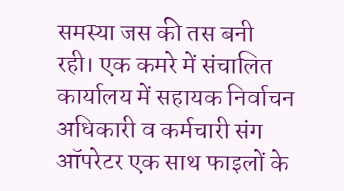समस्या जस की तस बनी रही। एक कमरे में संचालित कार्यालय में सहायक निर्वाचन अधिकारी व कर्मचारी संग ऑपरेटर एक साथ फाइलों के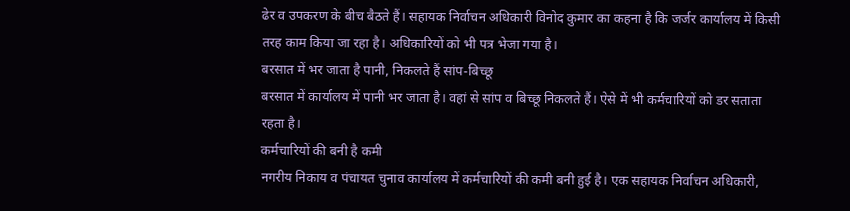ढेर व उपकरण के बीच बैठते हैं। सहायक निर्वाचन अधिकारी विनोद कुमार का कहना है कि जर्जर कार्यालय में किसी तरह काम किया जा रहा है। अधिकारियों को भी पत्र भेजा गया है।
बरसात में भर जाता है पानी, निकलते हैं सांप-बिच्छू
बरसात में कार्यालय में पानी भर जाता है। वहां से सांप व बिच्छू निकलते हैं। ऐसे में भी कर्मचारियों को डर सताता रहता है।
कर्मचारियों की बनी है कमी
नगरीय निकाय व पंचायत चुनाव कार्यालय में कर्मचारियों की कमी बनी हुई है। एक सहायक निर्वाचन अधिकारी,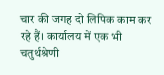चार की जगह दो लिपिक काम कर रहे हैं। कार्यालय में एक भी चतुर्थश्रेणी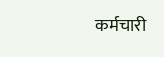कर्मचारी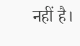नहीं है।